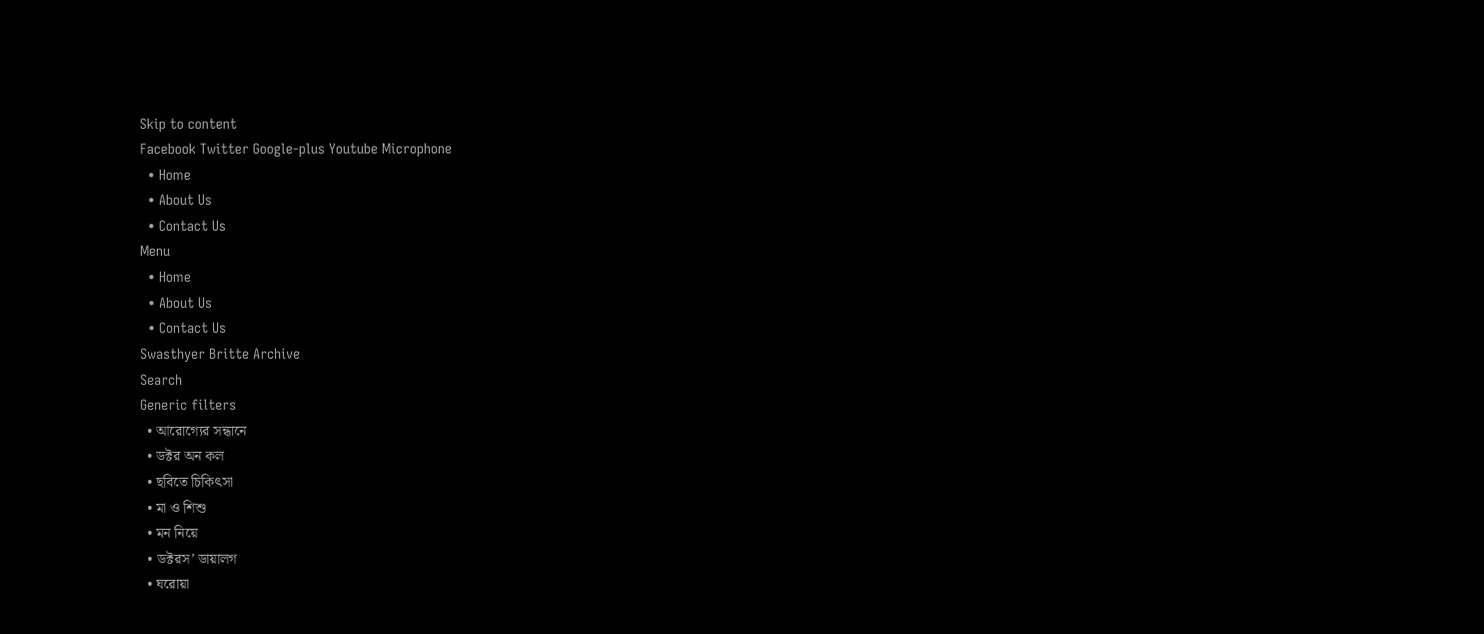Skip to content
Facebook Twitter Google-plus Youtube Microphone
  • Home
  • About Us
  • Contact Us
Menu
  • Home
  • About Us
  • Contact Us
Swasthyer Britte Archive
Search
Generic filters
  • আরোগ্যের সন্ধানে
  • ডক্টর অন কল
  • ছবিতে চিকিৎসা
  • মা ও শিশু
  • মন নিয়ে
  • ডক্টরস’ ডায়ালগ
  • ঘরোয়া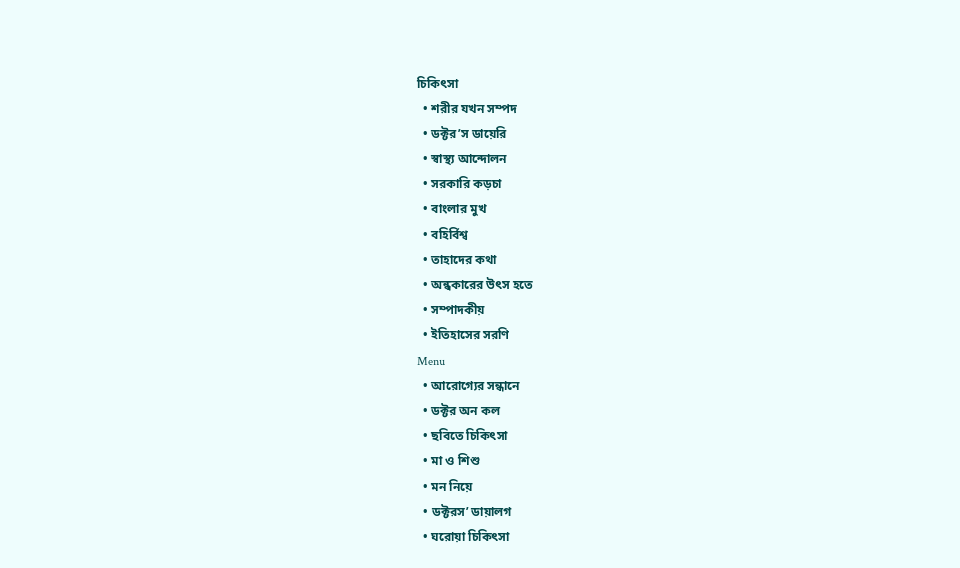চিকিৎসা
  • শরীর যখন সম্পদ
  • ডক্টর’স ডায়েরি
  • স্বাস্থ্য আন্দোলন
  • সরকারি কড়চা
  • বাংলার মুখ
  • বহির্বিশ্ব
  • তাহাদের কথা
  • অন্ধকারের উৎস হতে
  • সম্পাদকীয়
  • ইতিহাসের সরণি
Menu
  • আরোগ্যের সন্ধানে
  • ডক্টর অন কল
  • ছবিতে চিকিৎসা
  • মা ও শিশু
  • মন নিয়ে
  • ডক্টরস’ ডায়ালগ
  • ঘরোয়া চিকিৎসা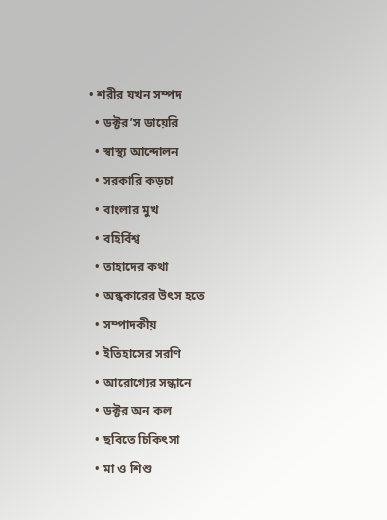• শরীর যখন সম্পদ
  • ডক্টর’স ডায়েরি
  • স্বাস্থ্য আন্দোলন
  • সরকারি কড়চা
  • বাংলার মুখ
  • বহির্বিশ্ব
  • তাহাদের কথা
  • অন্ধকারের উৎস হতে
  • সম্পাদকীয়
  • ইতিহাসের সরণি
  • আরোগ্যের সন্ধানে
  • ডক্টর অন কল
  • ছবিতে চিকিৎসা
  • মা ও শিশু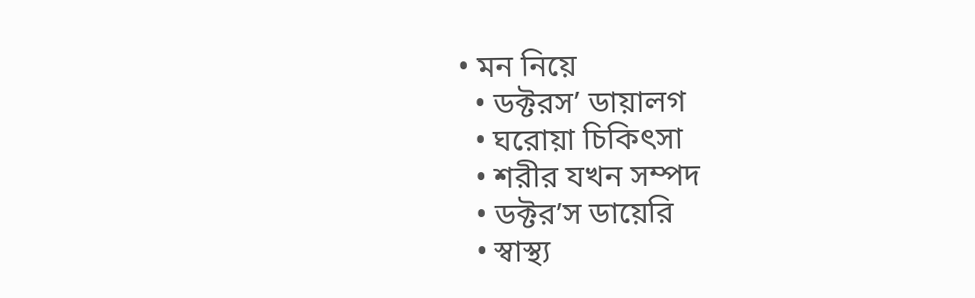• মন নিয়ে
  • ডক্টরস’ ডায়ালগ
  • ঘরোয়া চিকিৎসা
  • শরীর যখন সম্পদ
  • ডক্টর’স ডায়েরি
  • স্বাস্থ্য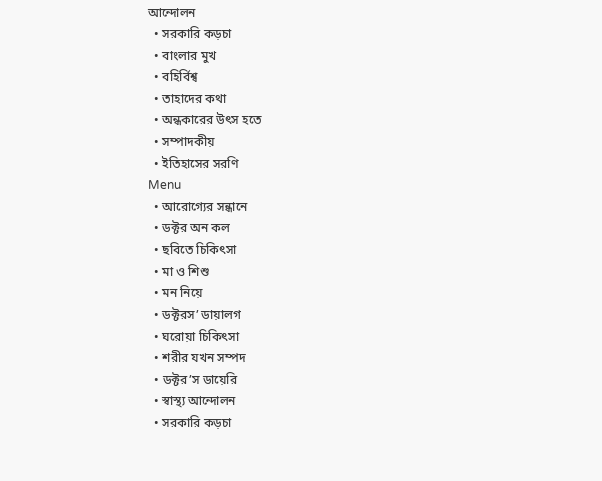আন্দোলন
  • সরকারি কড়চা
  • বাংলার মুখ
  • বহির্বিশ্ব
  • তাহাদের কথা
  • অন্ধকারের উৎস হতে
  • সম্পাদকীয়
  • ইতিহাসের সরণি
Menu
  • আরোগ্যের সন্ধানে
  • ডক্টর অন কল
  • ছবিতে চিকিৎসা
  • মা ও শিশু
  • মন নিয়ে
  • ডক্টরস’ ডায়ালগ
  • ঘরোয়া চিকিৎসা
  • শরীর যখন সম্পদ
  • ডক্টর’স ডায়েরি
  • স্বাস্থ্য আন্দোলন
  • সরকারি কড়চা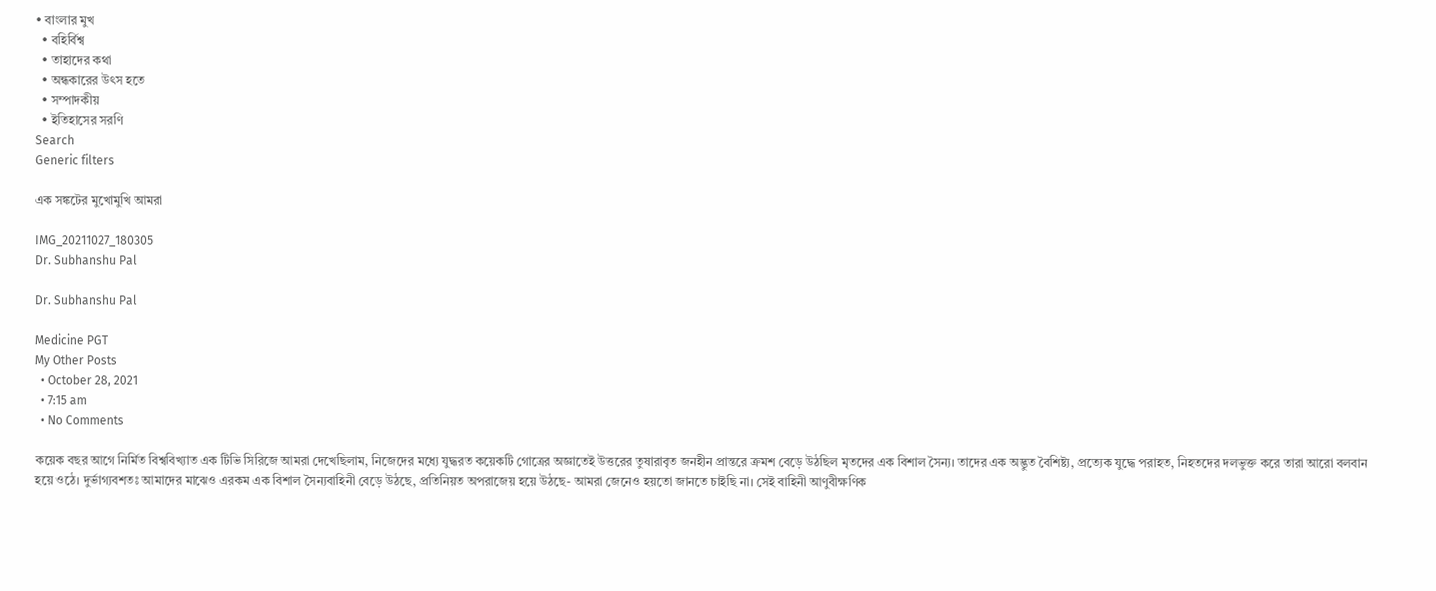• বাংলার মুখ
  • বহির্বিশ্ব
  • তাহাদের কথা
  • অন্ধকারের উৎস হতে
  • সম্পাদকীয়
  • ইতিহাসের সরণি
Search
Generic filters

এক সঙ্কটের মুখোমুখি আমরা

IMG_20211027_180305
Dr. Subhanshu Pal

Dr. Subhanshu Pal

Medicine PGT
My Other Posts
  • October 28, 2021
  • 7:15 am
  • No Comments

কয়েক বছর আগে নির্মিত বিশ্ববিখ্যাত এক টিভি সিরিজে আমরা দেখেছিলাম, নিজেদের মধ্যে যুদ্ধরত কয়েকটি গোত্রের অজ্ঞাতেই উত্তরের তুষারাবৃত জনহীন প্রান্তরে ক্রমশ বেড়ে উঠছিল মৃতদের এক বিশাল সৈন্য। তাদের এক অদ্ভুত বৈশিষ্ট্য, প্রত্যেক যুদ্ধে পরাহত, নিহতদের দলভুক্ত করে তারা আরো বলবান হয়ে ওঠে। দুর্ভাগ্যবশতঃ আমাদের মাঝেও এরকম এক বিশাল সৈন্যবাহিনী বেড়ে উঠছে, প্রতিনিয়ত অপরাজেয় হয়ে উঠছে- আমরা জেনেও হয়তো জানতে চাইছি না। সেই বাহিনী আণুবীক্ষণিক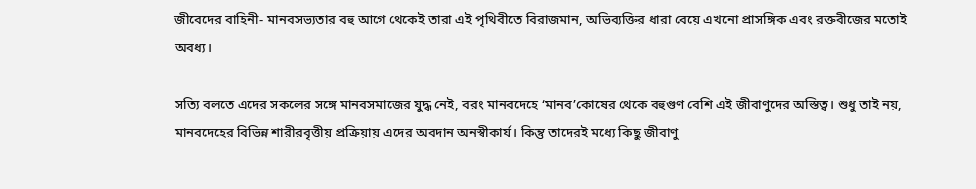জীবেদের বাহিনী- মানবসভ্যতার বহু আগে থেকেই তারা এই পৃথিবীতে বিরাজমান, অভিব্যক্তির ধারা বেয়ে এখনো প্রাসঙ্গিক এবং রক্তবীজের মতোই অবধ্য।

সত্যি বলতে এদের সকলের সঙ্গে মানবসমাজের যুদ্ধ নেই, বরং মানবদেহে ‘মানব’কোষের থেকে বহুগুণ বেশি এই জীবাণুদের অস্তিত্ব। শুধু তাই নয়, মানবদেহের বিভিন্ন শারীরবৃত্তীয় প্রক্রিয়ায় এদের অবদান অনস্বীকার্য। কিন্তু তাদেরই মধ্যে কিছু জীবাণু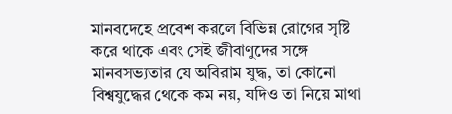মানবদেহে প্রবেশ করলে বিভিন্ন রোগের সৃষ্টি করে থাকে এবং সেই জীবাণুদের সঙ্গে মানবসভ্যতার যে অবিরাম যুদ্ধ, তা কোনো বিশ্বযুদ্ধের থেকে কম নয়, যদিও তা নিয়ে মাথা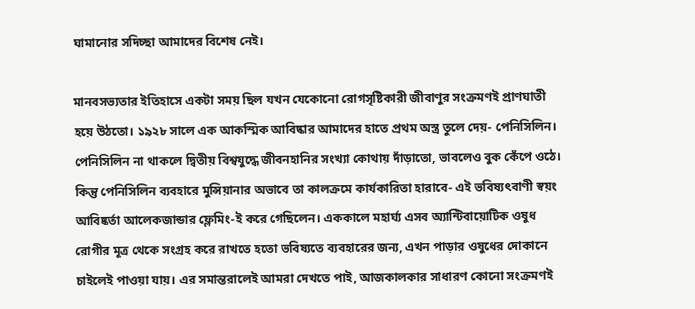ঘামানোর সদিচ্ছা আমাদের বিশেষ নেই।

মানবসভ্যতার ইতিহাসে একটা সময় ছিল যখন যেকোনো রোগসৃষ্টিকারী জীবাণুর সংক্রমণই প্রাণঘাতী হয়ে উঠতো। ১৯২৮ সালে এক আকস্মিক আবিষ্কার আমাদের হাতে প্রথম অস্ত্র তুলে দেয়- পেনিসিলিন। পেনিসিলিন না থাকলে দ্বিতীয় বিশ্বযুদ্ধে জীবনহানির সংখ্যা কোথায় দাঁড়াতো, ভাবলেও বুক কেঁপে ওঠে। কিন্তু পেনিসিলিন ব্যবহারে মুন্সিয়ানার অভাবে তা কালক্রমে কার্যকারিতা হারাবে- এই ভবিষ্যৎবাণী স্বয়ং আবিষ্কর্তা আলেকজান্ডার ফ্লেমিং-ই করে গেছিলেন। এককালে মহার্ঘ্য এসব অ্যান্টিবায়োটিক ওষুধ রোগীর মূত্র থেকে সংগ্রহ করে রাখতে হতো ভবিষ্যতে ব্যবহারের জন্য, এখন পাড়ার ওষুধের দোকানে চাইলেই পাওয়া যায়। এর সমান্তরালেই আমরা দেখতে পাই, আজকালকার সাধারণ কোনো সংক্রমণই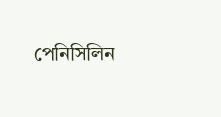পেনিসিলিন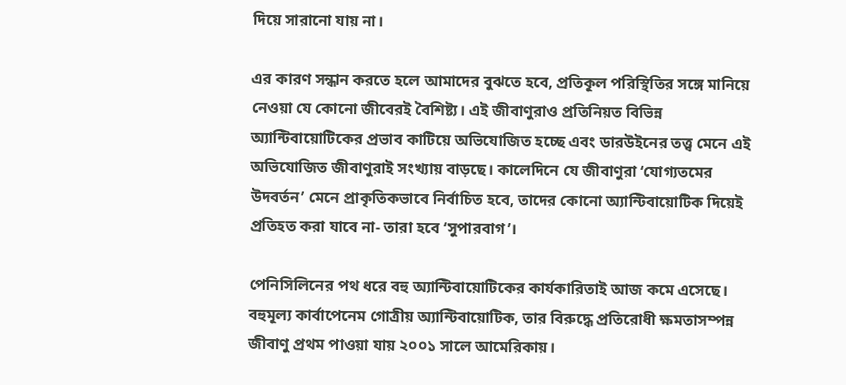দিয়ে সারানো যায় না।

এর কারণ সন্ধান করতে হলে আমাদের বুঝতে হবে, প্রতিকূল পরিস্থিতির সঙ্গে মানিয়ে নেওয়া যে কোনো জীবেরই বৈশিষ্ট্য। এই জীবাণুরাও প্রতিনিয়ত বিভিন্ন অ্যান্টিবায়োটিকের প্রভাব কাটিয়ে অভিযোজিত হচ্ছে এবং ডারউইনের তত্ত্ব মেনে এই অভিযোজিত জীবাণুরাই সংখ্যায় বাড়ছে। কালেদিনে যে জীবাণুরা ‘যোগ্যতমের উদবর্তন’ মেনে প্রাকৃতিকভাবে নির্বাচিত হবে, তাদের কোনো অ্যান্টিবায়োটিক দিয়েই প্রতিহত করা যাবে না- তারা হবে ‘সুপারবাগ’।

পেনিসিলিনের পথ ধরে বহু অ্যান্টিবায়োটিকের কার্যকারিতাই আজ কমে এসেছে। বহুমূল্য কার্বাপেনেম গোত্রীয় অ্যান্টিবায়োটিক, তার বিরুদ্ধে প্রতিরোধী ক্ষমতাসম্পন্ন জীবাণু প্রথম পাওয়া যায় ২০০১ সালে আমেরিকায়।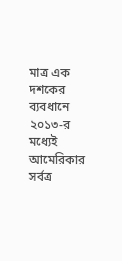মাত্র এক দশকের ব্যবধানে ২০১৩-র মধ্যেই আমেরিকার সর্বত্র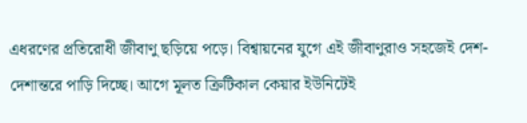এধরণের প্রতিরোধী জীবাণু ছড়িয়ে পড়ে। বিশ্বায়নের যুগে এই জীবাণুরাও সহজেই দেশ-দেশান্তরে পাড়ি দিচ্ছে। আগে মূলত ক্রিটিকাল কেয়ার ইউনিটেই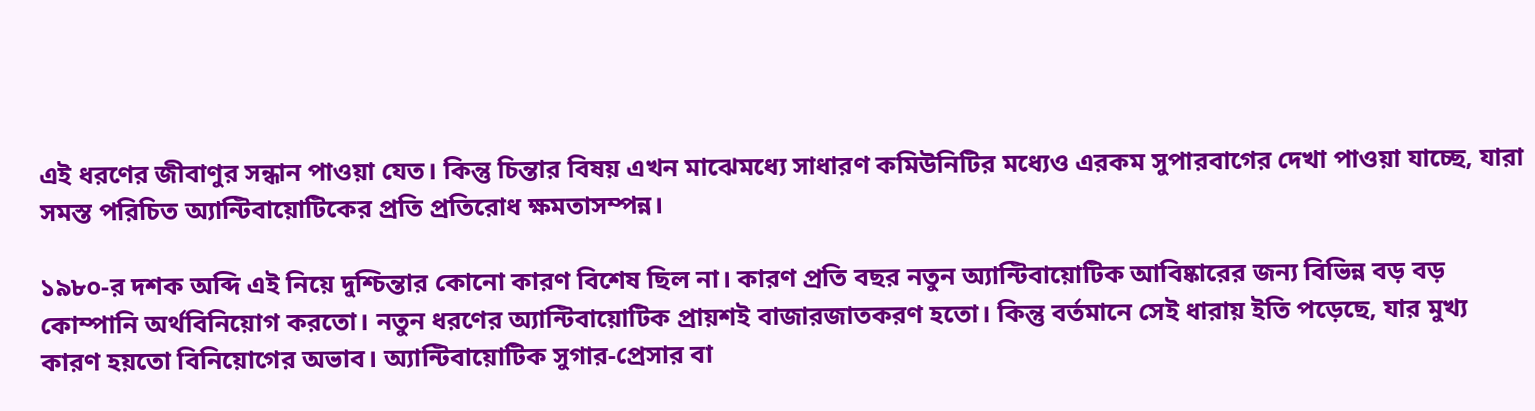এই ধরণের জীবাণুর সন্ধান পাওয়া যেত। কিন্তু চিন্তার বিষয় এখন মাঝেমধ্যে সাধারণ কমিউনিটির মধ্যেও এরকম সুপারবাগের দেখা পাওয়া যাচ্ছে, যারা সমস্ত পরিচিত অ্যান্টিবায়োটিকের প্রতি প্রতিরোধ ক্ষমতাসম্পন্ন।

১৯৮০-র দশক অব্দি এই নিয়ে দুশ্চিন্তার কোনো কারণ বিশেষ ছিল না। কারণ প্রতি বছর নতুন অ্যান্টিবায়োটিক আবিষ্কারের জন্য বিভিন্ন বড় বড় কোম্পানি অর্থবিনিয়োগ করতো। নতুন ধরণের অ্যান্টিবায়োটিক প্রায়শই বাজারজাতকরণ হতো। কিন্তু বর্তমানে সেই ধারায় ইতি পড়েছে, যার মুখ্য কারণ হয়তো বিনিয়োগের অভাব। অ্যান্টিবায়োটিক সুগার-প্রেসার বা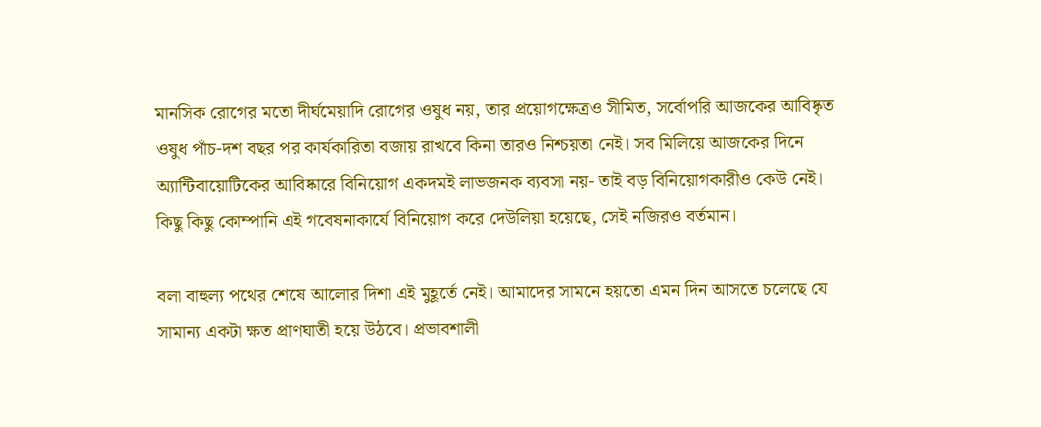মানসিক রোগের মতো দীর্ঘমেয়াদি রোগের ওষুধ নয়, তার প্রয়োগক্ষেত্রও সীমিত, সর্বোপরি আজকের আবিষ্কৃত ওষুধ পাঁচ-দশ বছর পর কার্যকারিতা বজায় রাখবে কিনা তারও নিশ্চয়তা নেই। সব মিলিয়ে আজকের দিনে অ্যান্টিবায়োটিকের আবিষ্কারে বিনিয়োগ একদমই লাভজনক ব্যবসা নয়- তাই বড় বিনিয়োগকারীও কেউ নেই। কিছু কিছু কোম্পানি এই গবেষনাকার্যে বিনিয়োগ করে দেউলিয়া হয়েছে, সেই নজিরও বর্তমান।

বলা বাহুল্য পথের শেষে আলোর দিশা এই মুহূর্তে নেই। আমাদের সামনে হয়তো এমন দিন আসতে চলেছে যে সামান্য একটা ক্ষত প্রাণঘাতী হয়ে উঠবে। প্রভাবশালী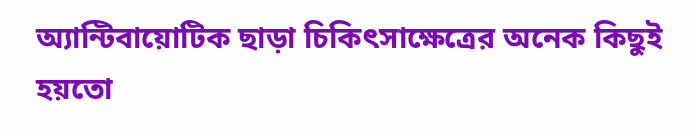অ্যান্টিবায়োটিক ছাড়া চিকিৎসাক্ষেত্রের অনেক কিছুই হয়তো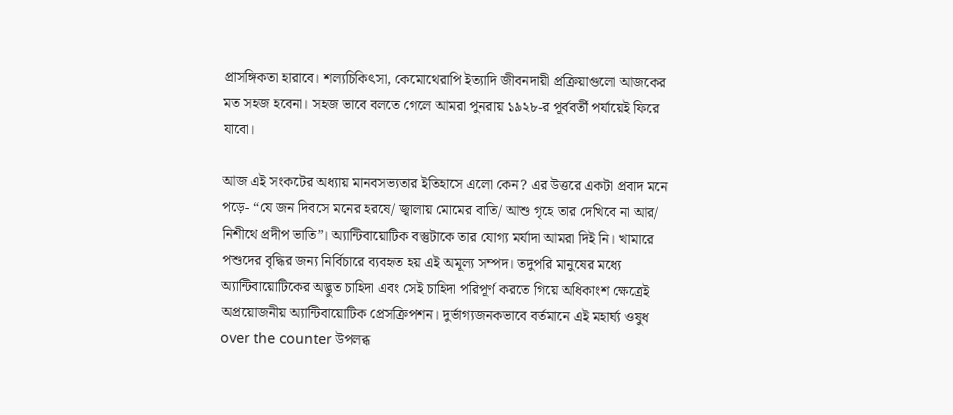প্রাসঙ্গিকতা হারাবে। শল্যচিকিৎসা, কেমোথেরাপি ইত্যাদি জীবনদায়ী প্রক্রিয়াগুলো আজকের মত সহজ হবেনা। সহজ ভাবে বলতে গেলে আমরা পুনরায় ১৯২৮-র পূর্ববর্তী পর্যায়েই ফিরে যাবো।

আজ এই সংকটের অধ্যায় মানবসভ্যতার ইতিহাসে এলো কেন? এর উত্তরে একটা প্রবাদ মনে পড়ে- “যে জন দিবসে মনের হরষে/ জ্বালায় মোমের বাতি/ আশু গৃহে তার দেখিবে না আর/ নিশীথে প্রদীপ ভাতি”। অ্যান্টিবায়োটিক বস্তুটাকে তার যোগ্য মর্যাদা আমরা দিই নি। খামারে পশুদের বৃদ্ধির জন্য নির্বিচারে ব্যবহৃত হয় এই অমূল্য সম্পদ। তদুপরি মানুষের মধ্যে অ্যান্টিবায়োটিকের অদ্ভুত চাহিদা এবং সেই চাহিদা পরিপূর্ণ করতে গিয়ে অধিকাংশ ক্ষেত্রেই অপ্রয়োজনীয় অ্যান্টিবায়োটিক প্রেসক্রিপশন। দুর্ভাগ্যজনকভাবে বর্তমানে এই মহার্ঘ্য ওষুধ over the counter উপলব্ধ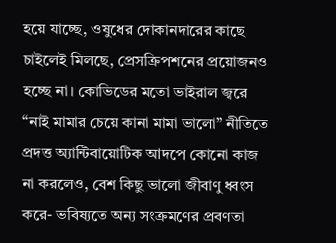হয়ে যাচ্ছে, ওষুধের দোকানদারের কাছে চাইলেই মিলছে, প্রেসক্রিপশনের প্রয়োজনও হচ্ছে না। কোভিডের মতো ভাইরাল জ্বরে “নাই মামার চেয়ে কানা মামা ভালো” নীতিতে প্রদত্ত অ্যান্টিবায়োটিক আদপে কোনো কাজ না করলেও, বেশ কিছু ভালো জীবাণু ধ্বংস করে- ভবিষ্যতে অন্য সংক্রমণের প্রবণতা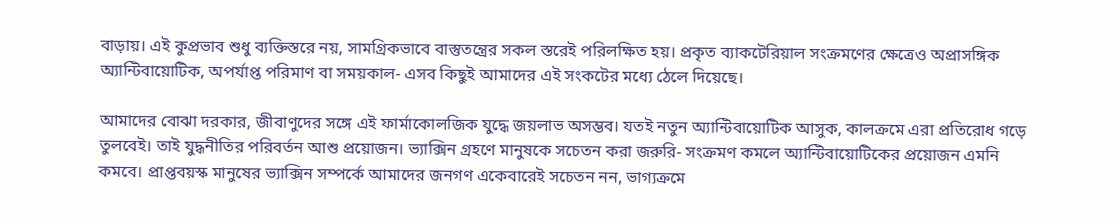বাড়ায়। এই কুপ্রভাব শুধু ব্যক্তিস্তরে নয়, সামগ্রিকভাবে বাস্তুতন্ত্রের সকল স্তরেই পরিলক্ষিত হয়। প্রকৃত ব্যাকটেরিয়াল সংক্রমণের ক্ষেত্রেও অপ্রাসঙ্গিক অ্যান্টিবায়োটিক, অপর্যাপ্ত পরিমাণ বা সময়কাল- এসব কিছুই আমাদের এই সংকটের মধ্যে ঠেলে দিয়েছে।

আমাদের বোঝা দরকার, জীবাণুদের সঙ্গে এই ফার্মাকোলজিক যুদ্ধে জয়লাভ অসম্ভব। যতই নতুন অ্যান্টিবায়োটিক আসুক, কালক্রমে এরা প্রতিরোধ গড়ে তুলবেই। তাই যুদ্ধনীতির পরিবর্তন আশু প্রয়োজন। ভ্যাক্সিন গ্রহণে মানুষকে সচেতন করা জরুরি- সংক্রমণ কমলে অ্যান্টিবায়োটিকের প্রয়োজন এমনি কমবে। প্রাপ্তবয়স্ক মানুষের ভ্যাক্সিন সম্পর্কে আমাদের জনগণ একেবারেই সচেতন নন, ভাগ্যক্রমে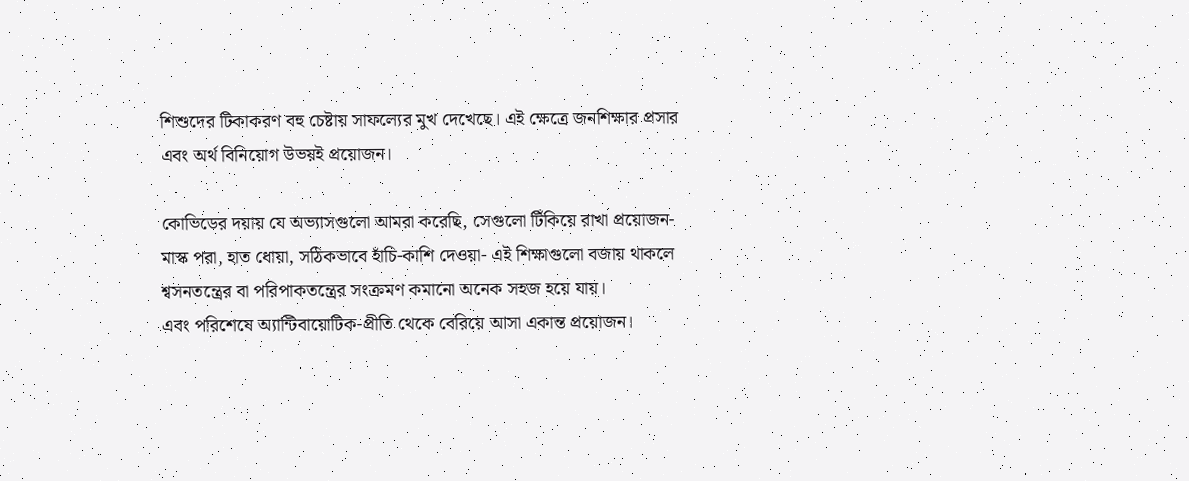শিশুদের টিকাকরণ বহু চেষ্টায় সাফল্যের মুখ দেখেছে। এই ক্ষেত্রে জনশিক্ষার প্রসার এবং অর্থ বিনিয়োগ উভয়ই প্রয়োজন।

কোভিডের দয়ায় যে অভ্যাসগুলো আমরা করেছি, সেগুলো টিঁকিয়ে রাখা প্রয়োজন- মাস্ক পরা, হাত ধোয়া, সঠিকভাবে হাঁচি-কাশি দেওয়া- এই শিক্ষাগুলো বজায় থাকলে শ্বসনতন্ত্রের বা পরিপাকতন্ত্রের সংক্রমণ কমানো অনেক সহজ হয়ে যায়।
এবং পরিশেষে অ্যান্টিবায়োটিক-প্রীতি থেকে বেরিয়ে আসা একান্ত প্রয়োজন।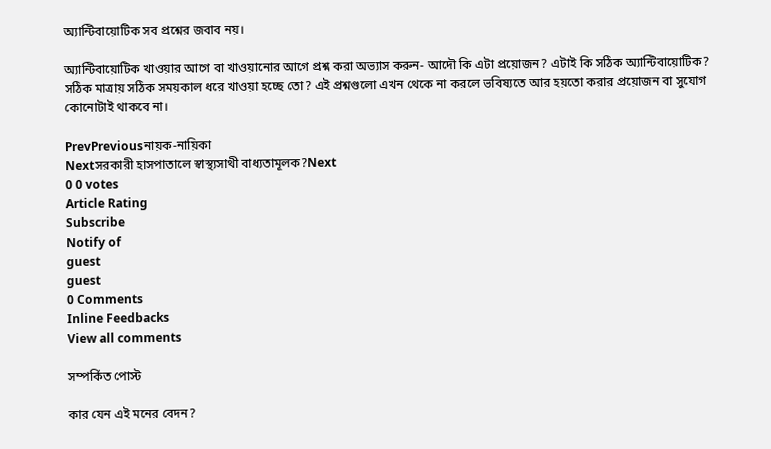অ্যান্টিবায়োটিক সব প্রশ্নের জবাব নয়।

অ্যান্টিবায়োটিক খাওয়ার আগে বা খাওয়ানোর আগে প্রশ্ন করা অভ্যাস করুন- আদৌ কি এটা প্রয়োজন? এটাই কি সঠিক অ্যান্টিবায়োটিক? সঠিক মাত্রায় সঠিক সময়কাল ধরে খাওয়া হচ্ছে তো? এই প্রশ্নগুলো এখন থেকে না করলে ভবিষ্যতে আর হয়তো করার প্রয়োজন বা সুযোগ কোনোটাই থাকবে না।

PrevPreviousনায়ক-নায়িকা
Nextসরকারী হাসপাতালে স্বাস্থ্যসাথী বাধ্যতামূলক?Next
0 0 votes
Article Rating
Subscribe
Notify of
guest
guest
0 Comments
Inline Feedbacks
View all comments

সম্পর্কিত পোস্ট

কার যেন এই মনের বেদন?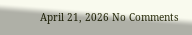April 21, 2026 No Comments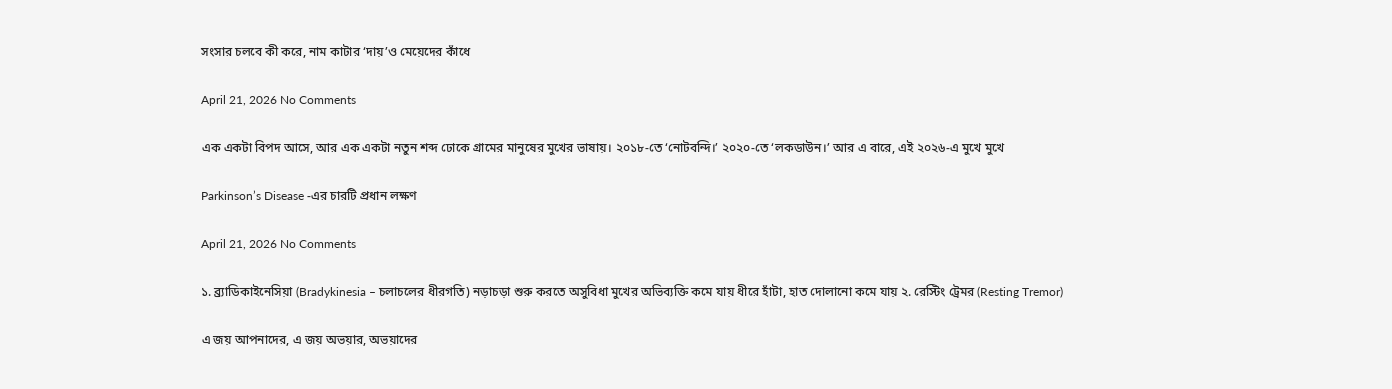সংসার চলবে কী করে, নাম কাটার ‘দায়’ও মেয়েদের কাঁধে

April 21, 2026 No Comments

এক একটা বিপদ আসে, আর এক একটা নতুন শব্দ ঢোকে গ্রামের মানুষের মুখের ভাষায়। ২০১৮-তে ‘নোটবন্দি।’ ২০২০-তে ‘লকডাউন।’ আর এ বারে, এই ২০২৬-এ মুখে মুখে

Parkinson’s Disease -এর চারটি প্রধান লক্ষণ

April 21, 2026 No Comments

১. ব্র্যাডিকাইনেসিয়া (Bradykinesia – চলাচলের ধীরগতি) নড়াচড়া শুরু করতে অসুবিধা মুখের অভিব্যক্তি কমে যায় ধীরে হাঁটা, হাত দোলানো কমে যায় ২. রেস্টিং ট্রেমর (Resting Tremor)

এ জয় আপনাদের, এ জয় অভয়ার, অভয়াদের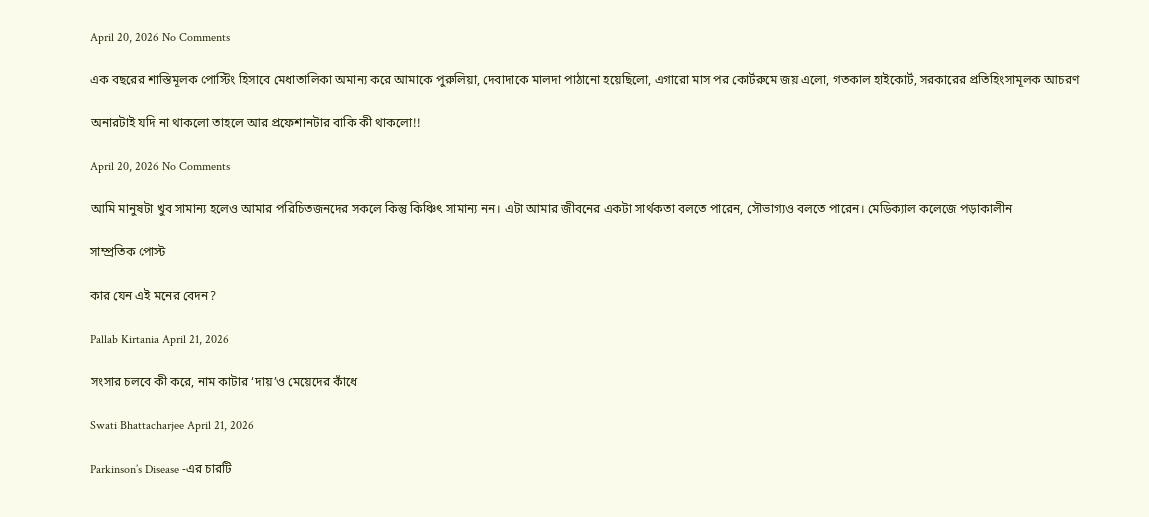April 20, 2026 No Comments

এক বছরের শাস্তিমূলক পোস্টিং হিসাবে মেধাতালিকা অমান্য করে আমাকে পুরুলিয়া, দেবাদাকে মালদা পাঠানো হয়েছিলো, এগারো মাস পর কোর্টরুমে জয় এলো, গতকাল হাইকোর্ট, সরকারের প্রতিহিংসামূলক আচরণ

অনারটাই যদি না থাকলো তাহলে আর প্রফেশানটার বাকি কী থাকলো!!

April 20, 2026 No Comments

আমি মানুষটা খুব সামান্য হলেও আমার পরিচিতজনদের সকলে কিন্তু কিঞ্চিৎ সামান্য নন। এটা আমার জীবনের একটা সার্থকতা বলতে পারেন, সৌভাগ্যও বলতে পারেন। মেডিক্যাল কলেজে পড়াকালীন

সাম্প্রতিক পোস্ট

কার যেন এই মনের বেদন?

Pallab Kirtania April 21, 2026

সংসার চলবে কী করে, নাম কাটার ‘দায়’ও মেয়েদের কাঁধে

Swati Bhattacharjee April 21, 2026

Parkinson’s Disease -এর চারটি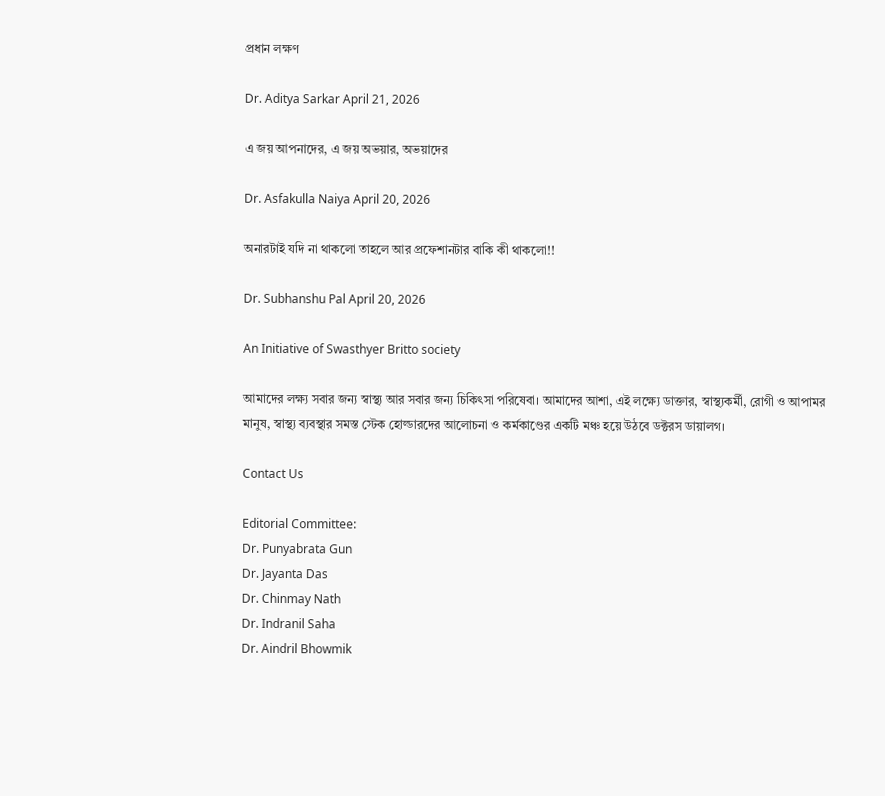প্রধান লক্ষণ

Dr. Aditya Sarkar April 21, 2026

এ জয় আপনাদের, এ জয় অভয়ার, অভয়াদের

Dr. Asfakulla Naiya April 20, 2026

অনারটাই যদি না থাকলো তাহলে আর প্রফেশানটার বাকি কী থাকলো!!

Dr. Subhanshu Pal April 20, 2026

An Initiative of Swasthyer Britto society

আমাদের লক্ষ্য সবার জন্য স্বাস্থ্য আর সবার জন্য চিকিৎসা পরিষেবা। আমাদের আশা, এই লক্ষ্যে ডাক্তার, স্বাস্থ্যকর্মী, রোগী ও আপামর মানুষ, স্বাস্থ্য ব্যবস্থার সমস্ত স্টেক হোল্ডারদের আলোচনা ও কর্মকাণ্ডের একটি মঞ্চ হয়ে উঠবে ডক্টরস ডায়ালগ।

Contact Us

Editorial Committee:
Dr. Punyabrata Gun
Dr. Jayanta Das
Dr. Chinmay Nath
Dr. Indranil Saha
Dr. Aindril Bhowmik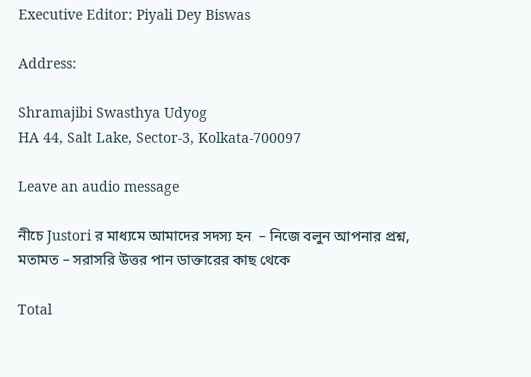Executive Editor: Piyali Dey Biswas

Address:

Shramajibi Swasthya Udyog
HA 44, Salt Lake, Sector-3, Kolkata-700097

Leave an audio message

নীচে Justori র মাধ্যমে আমাদের সদস্য হন  – নিজে বলুন আপনার প্রশ্ন, মতামত – সরাসরি উত্তর পান ডাক্তারের কাছ থেকে

Total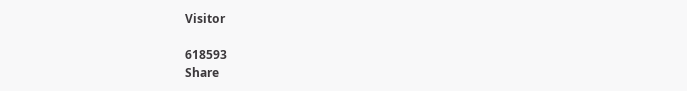Visitor

618593
Share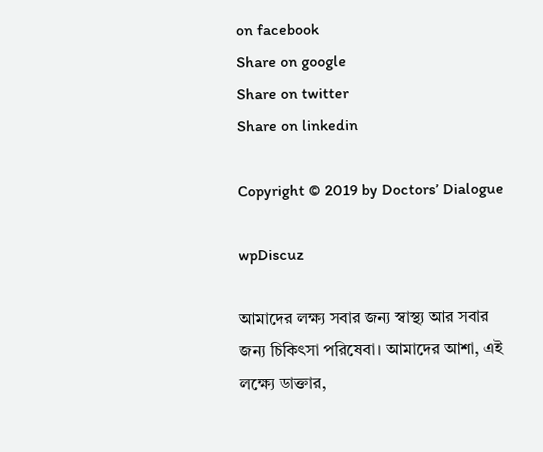on facebook
Share on google
Share on twitter
Share on linkedin

Copyright © 2019 by Doctors’ Dialogue

wpDiscuz

আমাদের লক্ষ্য সবার জন্য স্বাস্থ্য আর সবার জন্য চিকিৎসা পরিষেবা। আমাদের আশা, এই লক্ষ্যে ডাক্তার,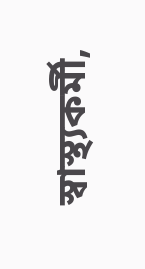স্বাস্থ্যকর্মী,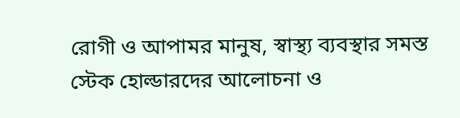রোগী ও আপামর মানুষ, স্বাস্থ্য ব্যবস্থার সমস্ত স্টেক হোল্ডারদের আলোচনা ও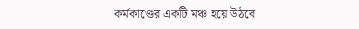কর্মকাণ্ডের একটি মঞ্চ হয়ে উঠবে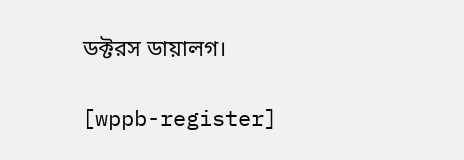ডক্টরস ডায়ালগ।

[wppb-register]